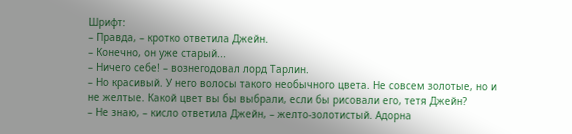Шрифт:
– Правда, – кротко ответила Джейн.
– Конечно, он уже старый...
– Ничего себе! – вознегодовал лорд Тарлин.
– Но красивый. У него волосы такого необычного цвета. Не совсем золотые, но и не желтые. Какой цвет вы бы выбрали, если бы рисовали его, тетя Джейн?
– Не знаю, – кисло ответила Джейн, – желто-золотистый. Адорна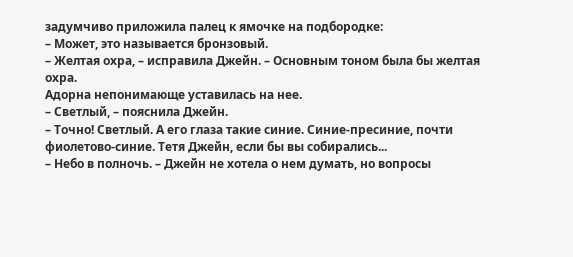задумчиво приложила палец к ямочке на подбородке:
– Может, это называется бронзовый.
– Желтая охра, – исправила Джейн. – Основным тоном была бы желтая охра.
Адорна непонимающе уставилась на нее.
– Светлый, – пояснила Джейн.
– Точно! Светлый. А его глаза такие синие. Синие-пресиние, почти фиолетово-синие. Тетя Джейн, если бы вы собирались...
– Небо в полночь. – Джейн не хотела о нем думать, но вопросы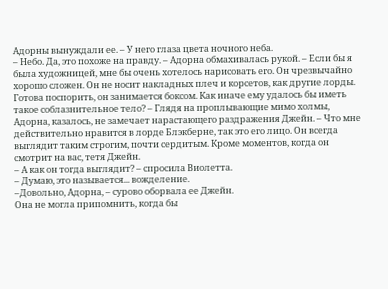Адорны вынуждали ее. – У него глаза цвета ночного неба.
– Небо. Да, это похоже на правду. – Адорна обмахивалась рукой. – Если бы я была художницей, мне бы очень хотелось нарисовать его. Он чрезвычайно хорошо сложен. Он не носит накладных плеч и корсетов, как другие лорды. Готова поспорить, он занимается боксом. Как иначе ему удалось бы иметь такое соблазнительное тело? – Глядя на проплывающие мимо холмы, Адорна, казалось, не замечает нарастающего раздражения Джейн. – Что мне действительно нравится в лорде Блэкберне, так это его лицо. Он всегда выглядит таким строгим, почти сердитым. Кроме моментов, когда он смотрит на вас, тетя Джейн.
– А как он тогда выглядит? – спросила Виолетта.
– Думаю, это называется... вожделение.
–Довольно, Адорна, – сурово оборвала ее Джейн.
Она не могла припомнить, когда бы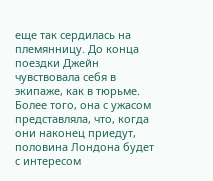еще так сердилась на племянницу. До конца поездки Джейн чувствовала себя в экипаже, как в тюрьме. Более того, она с ужасом представляла, что, когда они наконец приедут, половина Лондона будет с интересом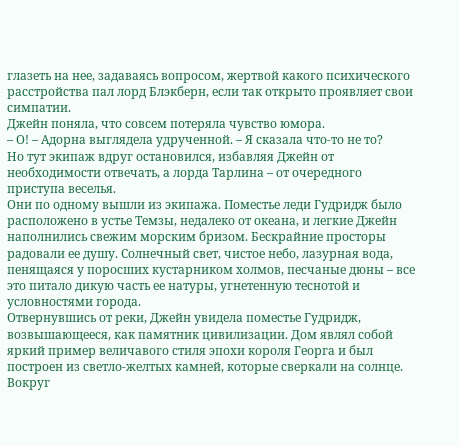глазеть на нее, задаваясь вопросом, жертвой какого психического расстройства пал лорд Блэкберн, если так открыто проявляет свои симпатии.
Джейн поняла, что совсем потеряла чувство юмора.
– О! – Адорна выглядела удрученной. – Я сказала что-то не то?
Но тут экипаж вдруг остановился, избавляя Джейн от необходимости отвечать, а лорда Тарлина – от очередного приступа веселья.
Они по одному вышли из экипажа. Поместье леди Гудридж было расположено в устье Темзы, недалеко от океана, и легкие Джейн наполнились свежим морским бризом. Бескрайние просторы радовали ее душу. Солнечный свет, чистое небо, лазурная вода, пенящаяся у поросших кустарником холмов, песчаные дюны – все это питало дикую часть ее натуры, угнетенную теснотой и условностями города.
Отвернувшись от реки, Джейн увидела поместье Гудридж, возвышающееся, как памятник цивилизации. Дом являл собой яркий пример величавого стиля эпохи короля Георга и был построен из светло-желтых камней, которые сверкали на солнце. Вокруг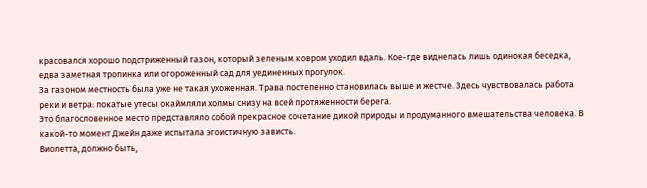красовался хорошо подстриженный газон, который зеленым ковром уходил вдаль. Кое-где виднелась лишь одинокая беседка, едва заметная тропинка или огороженный сад для уединенных прогулок.
За газоном местность была уже не такая ухоженная. Трава постепенно становилась выше и жестче. Здесь чувствовалась работа реки и ветра: покатые утесы окаймляли холмы снизу на всей протяженности берега.
Это благословенное место представляло собой прекрасное сочетание дикой природы и продуманного вмешательства человека. В какой-то момент Джейн даже испытала эгоистичную зависть.
Виолетта, должно быть,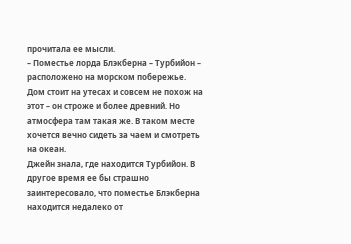прочитала ее мысли.
– Поместье лорда Блэкберна – Турбийон – расположено на морском побережье. Дом стоит на утесах и совсем не похож на этот – он строже и более древний. Но атмосфера там такая же. В таком месте хочется вечно сидеть за чаем и смотреть на океан.
Джейн знала, где находится Турбийон. В другое время ее бы страшно заинтересовало, что поместье Блэкберна находится недалеко от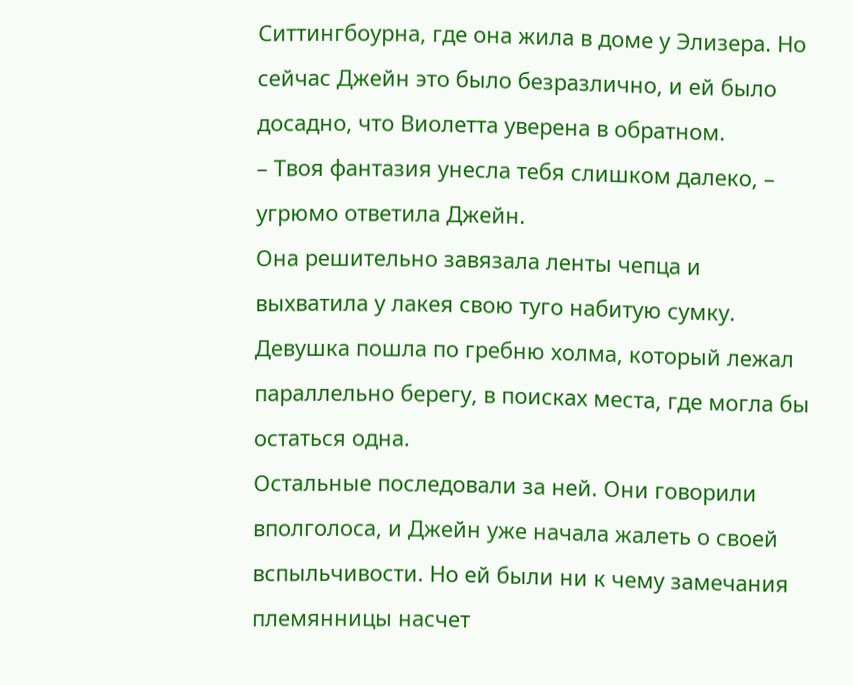Ситтингбоурна, где она жила в доме у Элизера. Но сейчас Джейн это было безразлично, и ей было досадно, что Виолетта уверена в обратном.
– Твоя фантазия унесла тебя слишком далеко, – угрюмо ответила Джейн.
Она решительно завязала ленты чепца и выхватила у лакея свою туго набитую сумку. Девушка пошла по гребню холма, который лежал параллельно берегу, в поисках места, где могла бы остаться одна.
Остальные последовали за ней. Они говорили вполголоса, и Джейн уже начала жалеть о своей вспыльчивости. Но ей были ни к чему замечания племянницы насчет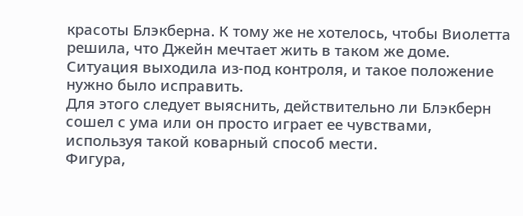красоты Блэкберна. К тому же не хотелось, чтобы Виолетта решила, что Джейн мечтает жить в таком же доме. Ситуация выходила из-под контроля, и такое положение нужно было исправить.
Для этого следует выяснить, действительно ли Блэкберн сошел с ума или он просто играет ее чувствами, используя такой коварный способ мести.
Фигура,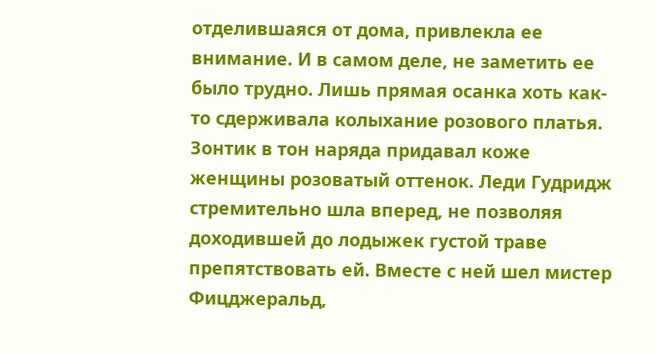отделившаяся от дома, привлекла ее внимание. И в самом деле, не заметить ее было трудно. Лишь прямая осанка хоть как-то сдерживала колыхание розового платья. Зонтик в тон наряда придавал коже женщины розоватый оттенок. Леди Гудридж стремительно шла вперед, не позволяя доходившей до лодыжек густой траве препятствовать ей. Вместе с ней шел мистер Фицджеральд,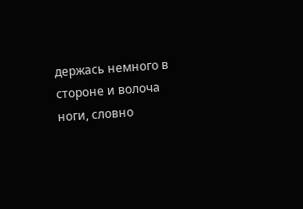держась немного в стороне и волоча ноги, словно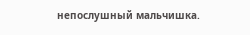непослушный мальчишка.